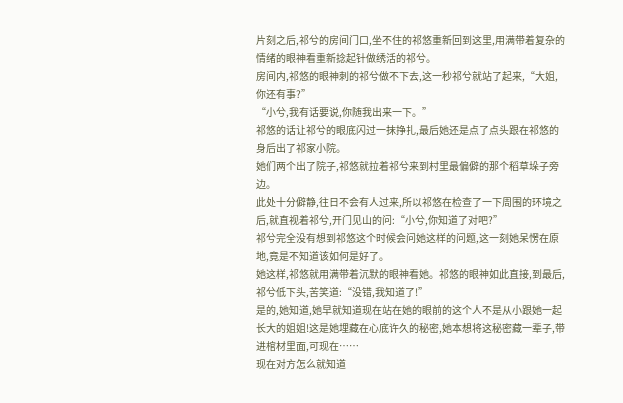片刻之后,祁兮的房间门口,坐不住的祁悠重新回到这里,用满带着复杂的情绪的眼神看重新捻起针做绣活的祁兮。
房间内,祁悠的眼神刺的祁兮做不下去,这一秒祁兮就站了起来,“大姐,你还有事?”
“小兮,我有话要说,你随我出来一下。”
祁悠的话让祁兮的眼底闪过一抹挣扎,最后她还是点了点头跟在祁悠的身后出了祁家小院。
她们两个出了院子,祁悠就拉着祁兮来到村里最偏僻的那个稻草垛子旁边。
此处十分僻静,往日不会有人过来,所以祁悠在检查了一下周围的环境之后,就直视着祁兮,开门见山的问:“小兮,你知道了对吧?”
祁兮完全没有想到祁悠这个时候会问她这样的问题,这一刻她呆愣在原地,竟是不知道该如何是好了。
她这样,祁悠就用满带着沉默的眼神看她。祁悠的眼神如此直接,到最后,祁兮低下头,苦笑道:“没错,我知道了!”
是的,她知道,她早就知道现在站在她的眼前的这个人不是从小跟她一起长大的姐姐!这是她埋藏在心底许久的秘密,她本想将这秘密藏一辈子,带进棺材里面,可现在……
现在对方怎么就知道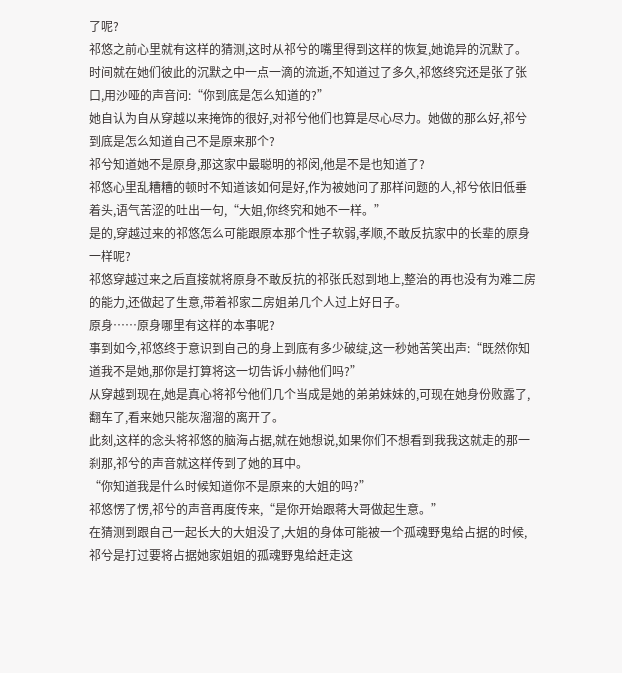了呢?
祁悠之前心里就有这样的猜测,这时从祁兮的嘴里得到这样的恢复,她诡异的沉默了。
时间就在她们彼此的沉默之中一点一滴的流逝,不知道过了多久,祁悠终究还是张了张口,用沙哑的声音问:“你到底是怎么知道的?”
她自认为自从穿越以来掩饰的很好,对祁兮他们也算是尽心尽力。她做的那么好,祁兮到底是怎么知道自己不是原来那个?
祁兮知道她不是原身,那这家中最聪明的祁闵,他是不是也知道了?
祁悠心里乱糟糟的顿时不知道该如何是好,作为被她问了那样问题的人,祁兮依旧低垂着头,语气苦涩的吐出一句,“大姐,你终究和她不一样。”
是的,穿越过来的祁悠怎么可能跟原本那个性子软弱,孝顺,不敢反抗家中的长辈的原身一样呢?
祁悠穿越过来之后直接就将原身不敢反抗的祁张氏怼到地上,整治的再也没有为难二房的能力,还做起了生意,带着祁家二房姐弟几个人过上好日子。
原身……原身哪里有这样的本事呢?
事到如今,祁悠终于意识到自己的身上到底有多少破绽,这一秒她苦笑出声:“既然你知道我不是她,那你是打算将这一切告诉小赫他们吗?”
从穿越到现在,她是真心将祁兮他们几个当成是她的弟弟妹妹的,可现在她身份败露了,翻车了,看来她只能灰溜溜的离开了。
此刻,这样的念头将祁悠的脑海占据,就在她想说,如果你们不想看到我我这就走的那一刹那,祁兮的声音就这样传到了她的耳中。
“你知道我是什么时候知道你不是原来的大姐的吗?”
祁悠愣了愣,祁兮的声音再度传来,“是你开始跟蒋大哥做起生意。”
在猜测到跟自己一起长大的大姐没了,大姐的身体可能被一个孤魂野鬼给占据的时候,祁兮是打过要将占据她家姐姐的孤魂野鬼给赶走这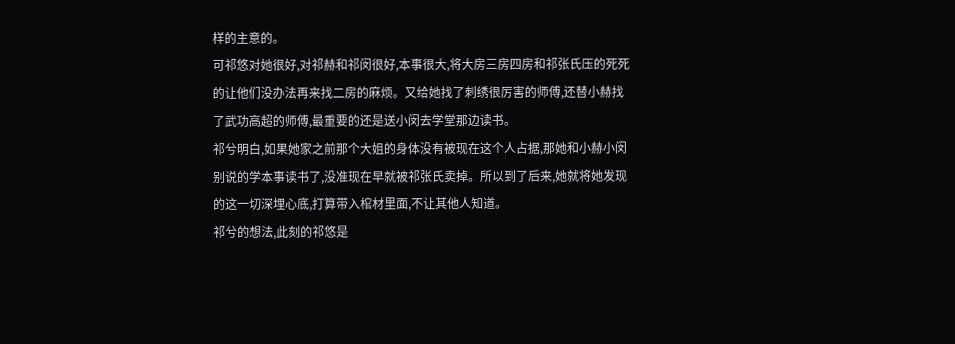样的主意的。
可祁悠对她很好,对祁赫和祁闵很好,本事很大,将大房三房四房和祁张氏压的死死的让他们没办法再来找二房的麻烦。又给她找了刺绣很厉害的师傅,还替小赫找了武功高超的师傅,最重要的还是送小闵去学堂那边读书。
祁兮明白,如果她家之前那个大姐的身体没有被现在这个人占据,那她和小赫小闵别说的学本事读书了,没准现在早就被祁张氏卖掉。所以到了后来,她就将她发现的这一切深埋心底,打算带入棺材里面,不让其他人知道。
祁兮的想法,此刻的祁悠是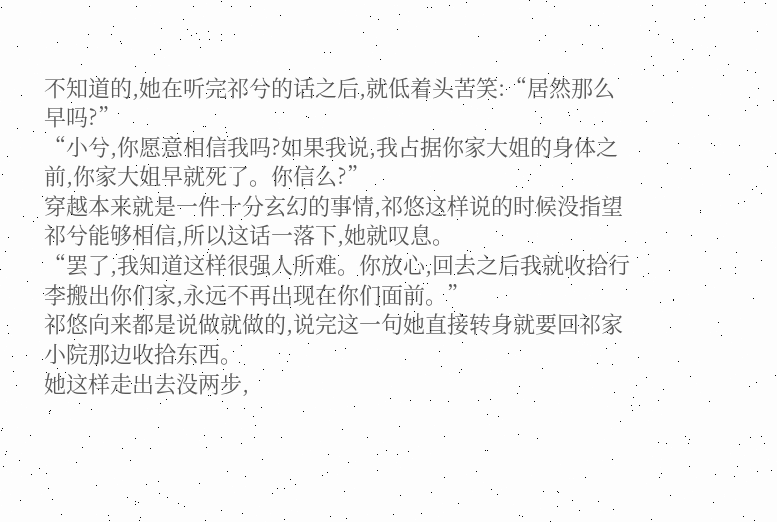不知道的,她在听完祁兮的话之后,就低着头苦笑:“居然那么早吗?”
“小兮,你愿意相信我吗?如果我说,我占据你家大姐的身体之前,你家大姐早就死了。你信么?”
穿越本来就是一件十分玄幻的事情,祁悠这样说的时候没指望祁兮能够相信,所以这话一落下,她就叹息。
“罢了,我知道这样很强人所难。你放心,回去之后我就收拾行李搬出你们家,永远不再出现在你们面前。”
祁悠向来都是说做就做的,说完这一句她直接转身就要回祁家小院那边收拾东西。
她这样走出去没两步,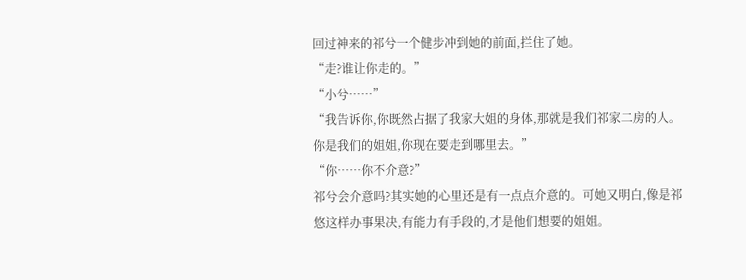回过神来的祁兮一个健步冲到她的前面,拦住了她。
“走?谁让你走的。”
“小兮……”
“我告诉你,你既然占据了我家大姐的身体,那就是我们祁家二房的人。你是我们的姐姐,你现在要走到哪里去。”
“你……你不介意?”
祁兮会介意吗?其实她的心里还是有一点点介意的。可她又明白,像是祁悠这样办事果决,有能力有手段的,才是他们想要的姐姐。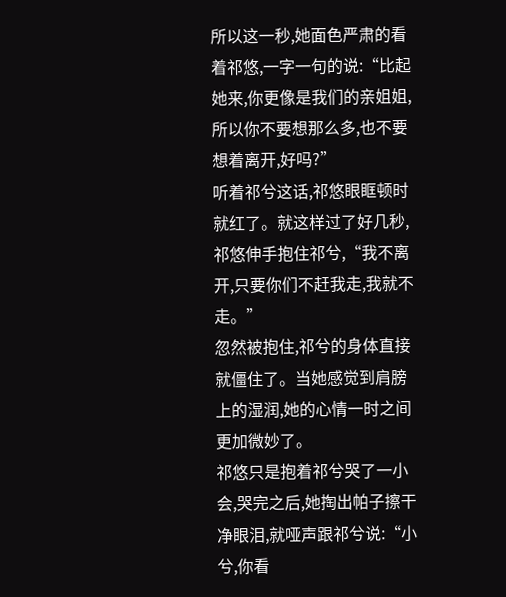所以这一秒,她面色严肃的看着祁悠,一字一句的说:“比起她来,你更像是我们的亲姐姐,所以你不要想那么多,也不要想着离开,好吗?”
听着祁兮这话,祁悠眼眶顿时就红了。就这样过了好几秒,祁悠伸手抱住祁兮,“我不离开,只要你们不赶我走,我就不走。”
忽然被抱住,祁兮的身体直接就僵住了。当她感觉到肩膀上的湿润,她的心情一时之间更加微妙了。
祁悠只是抱着祁兮哭了一小会,哭完之后,她掏出帕子擦干净眼泪,就哑声跟祁兮说:“小兮,你看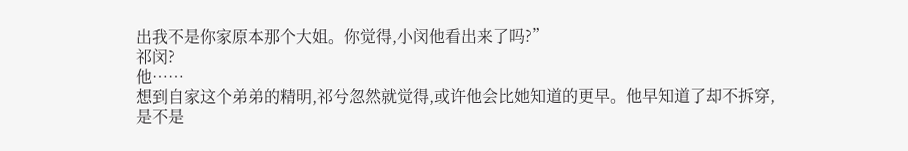出我不是你家原本那个大姐。你觉得,小闵他看出来了吗?”
祁闵?
他……
想到自家这个弟弟的精明,祁兮忽然就觉得,或许他会比她知道的更早。他早知道了却不拆穿,是不是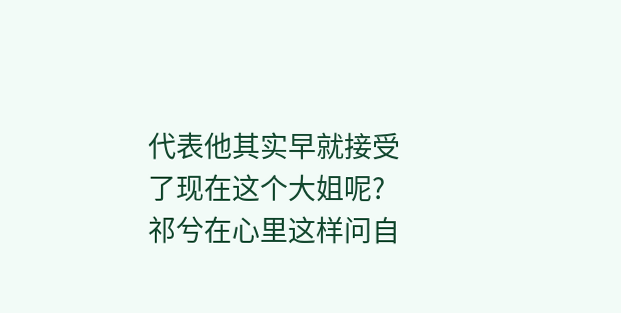代表他其实早就接受了现在这个大姐呢?
祁兮在心里这样问自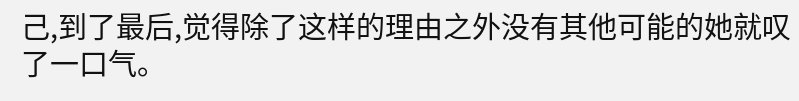己,到了最后,觉得除了这样的理由之外没有其他可能的她就叹了一口气。